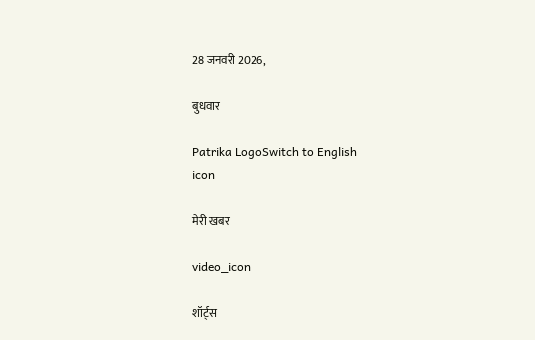28 जनवरी 2026,

बुधवार

Patrika LogoSwitch to English
icon

मेरी खबर

video_icon

शॉर्ट्स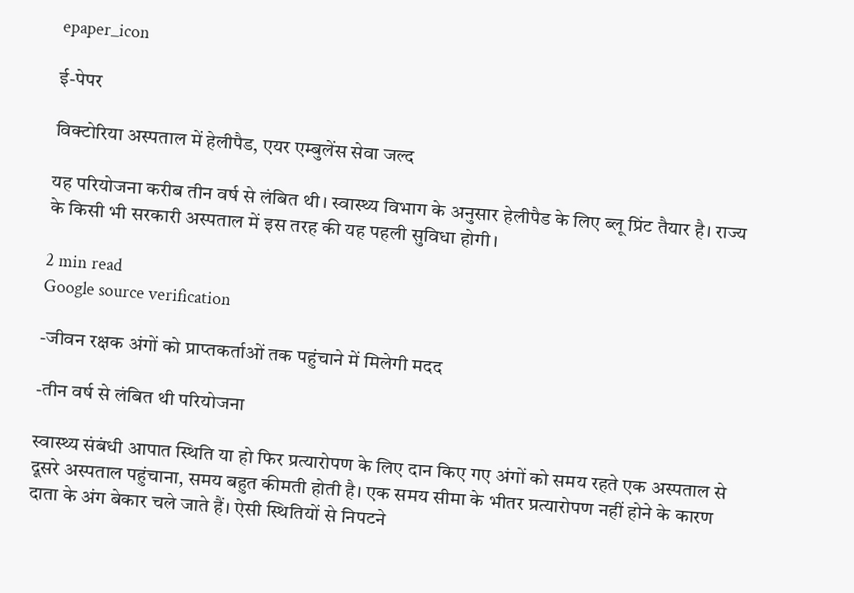epaper_icon

ई-पेपर

विक्टोरिया अस्पताल में हेलीपैड, एयर एम्बुलेंस सेवा जल्द

यह परियोजना करीब तीन वर्ष से लंबित थी। स्वास्थ्य विभाग के अनुसार हेलीपैड के लिए ब्लू प्रिंट तैयार है। राज्य के किसी भी सरकारी अस्पताल में इस तरह की यह पहली सुविधा होगी।

2 min read
Google source verification

-जीवन रक्षक अंगों को प्राप्तकर्ताओं तक पहुंचाने में मिलेगी मदद

-तीन वर्ष से लंबित थी परियोजना

स्वास्थ्य संबंधी आपात स्थिति या हो फिर प्रत्यारोपण के लिए दान किए गए अंगों को समय रहते एक अस्पताल से दूसरे अस्पताल पहुंचाना, समय बहुत कीमती होती है। एक समय सीमा के भीतर प्रत्यारोपण नहीं होने के कारण दाता के अंग बेकार चले जाते हैं। ऐसी स्थितियों से निपटने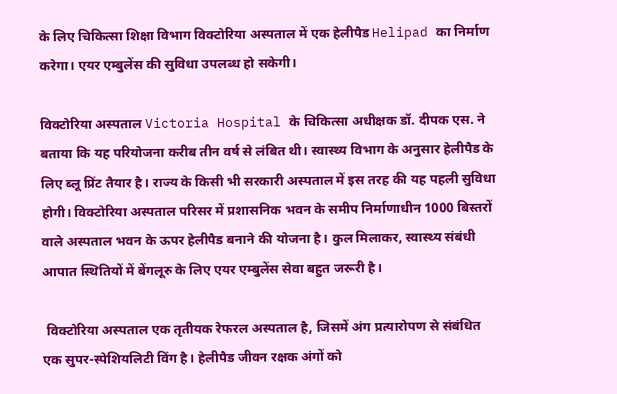के लिए चिकित्सा शिक्षा विभाग विक्टोरिया अस्पताल में एक हेलीपैड Helipad का निर्माण करेगा। एयर एम्बुलेंस की सुविधा उपलब्ध हो सकेगी।

विक्टोरिया अस्पताल Victoria Hospital के चिकित्सा अधीक्षक डॉ. दीपक एस. ने बताया कि यह परियोजना करीब तीन वर्ष से लंबित थी। स्वास्थ्य विभाग के अनुसार हेलीपैड के लिए ब्लू प्रिंट तैयार है। राज्य के किसी भी सरकारी अस्पताल में इस तरह की यह पहली सुविधा होगी। विक्टोरिया अस्पताल परिसर में प्रशासनिक भवन के समीप निर्माणाधीन 1000 बिस्तरों वाले अस्पताल भवन के ऊपर हेलीपैड बनाने की योजना है। कुल मिलाकर, स्वास्थ्य संबंधी आपात स्थितियों में बेंगलूरु के लिए एयर एम्बुलेंस सेवा बहुत जरूरी है।

 विक्टोरिया अस्पताल एक तृतीयक रेफरल अस्पताल है, जिसमें अंग प्रत्यारोपण से संबंधित एक सुपर-स्पेशियलिटी विंग है। हेलीपैड जीवन रक्षक अंगों को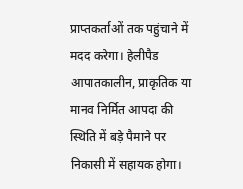प्राप्तकर्ताओं तक पहुंचाने में मदद करेगा। हेलीपैड आपातकालीन, प्राकृतिक या मानव निर्मित आपदा की स्थिति में बड़े पैमाने पर निकासी में सहायक होगा।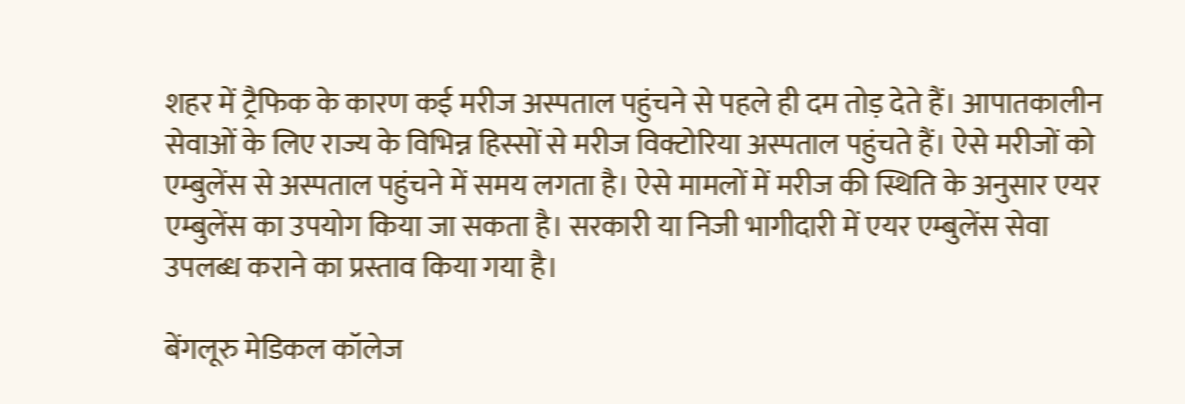शहर में ट्रैफिक के कारण कई मरीज अस्पताल पहुंचने से पहले ही दम तोड़ देते हैं। आपातकालीन सेवाओं के लिए राज्य के विभिन्न हिस्सों से मरीज विक्टोरिया अस्पताल पहुंचते हैं। ऐसे मरीजों को एम्बुलेंस से अस्पताल पहुंचने में समय लगता है। ऐसे मामलों में मरीज की स्थिति के अनुसार एयर एम्बुलेंस का उपयोग किया जा सकता है। सरकारी या निजी भागीदारी में एयर एम्बुलेंस सेवा उपलब्ध कराने का प्रस्ताव किया गया है।

बेंगलूरु मेडिकल कॉलेज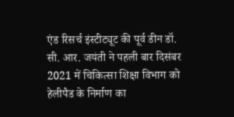एंड रिसर्च इंस्टीट्यूट की पूर्व डीन डॉ. सी. आर. जयंती ने पहली बार दिसंबर 2021 में चिकित्सा शिक्षा विभाग को हेलीपैड के निर्माण का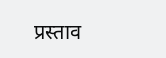प्रस्ताव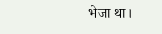भेजा था।